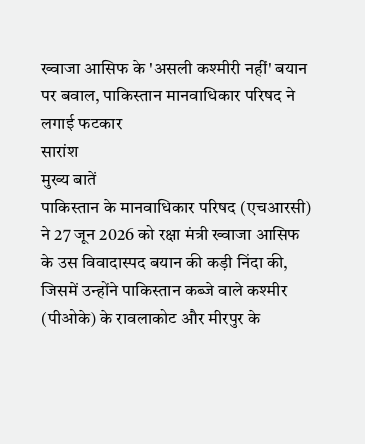ख्वाजा आसिफ के 'असली कश्मीरी नहीं' बयान पर बवाल, पाकिस्तान मानवाधिकार परिषद ने लगाई फटकार
सारांश
मुख्य बातें
पाकिस्तान के मानवाधिकार परिषद (एचआरसी) ने 27 जून 2026 को रक्षा मंत्री ख्वाजा आसिफ के उस विवादास्पद बयान की कड़ी निंदा की, जिसमें उन्होंने पाकिस्तान कब्जे वाले कश्मीर (पीओके) के रावलाकोट और मीरपुर के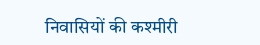निवासियों की कश्मीरी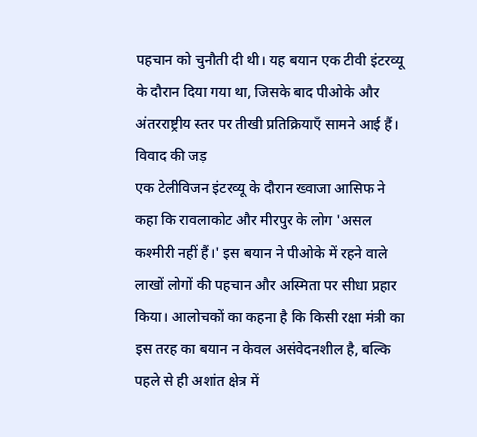पहचान को चुनौती दी थी। यह बयान एक टीवी इंटरव्यू के दौरान दिया गया था, जिसके बाद पीओके और अंतरराष्ट्रीय स्तर पर तीखी प्रतिक्रियाएँ सामने आई हैं।
विवाद की जड़
एक टेलीविजन इंटरव्यू के दौरान ख्वाजा आसिफ ने कहा कि रावलाकोट और मीरपुर के लोग 'असल कश्मीरी नहीं हैं।' इस बयान ने पीओके में रहने वाले लाखों लोगों की पहचान और अस्मिता पर सीधा प्रहार किया। आलोचकों का कहना है कि किसी रक्षा मंत्री का इस तरह का बयान न केवल असंवेदनशील है, बल्कि पहले से ही अशांत क्षेत्र में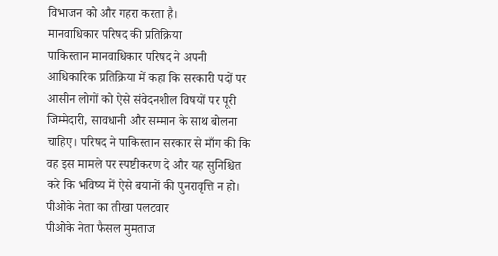विभाजन को और गहरा करता है।
मानवाधिकार परिषद की प्रतिक्रिया
पाकिस्तान मानवाधिकार परिषद ने अपनी आधिकारिक प्रतिक्रिया में कहा कि सरकारी पदों पर आसीन लोगों को ऐसे संवेदनशील विषयों पर पूरी जिम्मेदारी, सावधानी और सम्मान के साथ बोलना चाहिए। परिषद ने पाकिस्तान सरकार से माँग की कि वह इस मामले पर स्पष्टीकरण दे और यह सुनिश्चित करे कि भविष्य में ऐसे बयानों की पुनरावृत्ति न हो।
पीओके नेता का तीखा पलटवार
पीओके नेता फैसल मुमताज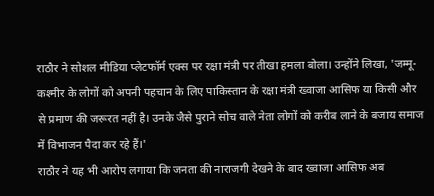राठौर ने सोशल मीडिया प्लेटफॉर्म एक्स पर रक्षा मंत्री पर तीखा हमला बोला। उन्होंने लिखा, 'जम्मू-कश्मीर के लोगों को अपनी पहचान के लिए पाकिस्तान के रक्षा मंत्री ख्वाजा आसिफ या किसी और से प्रमाण की जरूरत नहीं है। उनके जैसे पुराने सोच वाले नेता लोगों को करीब लाने के बजाय समाज में विभाजन पैदा कर रहे हैं।'
राठौर ने यह भी आरोप लगाया कि जनता की नाराजगी देखने के बाद ख्वाजा आसिफ अब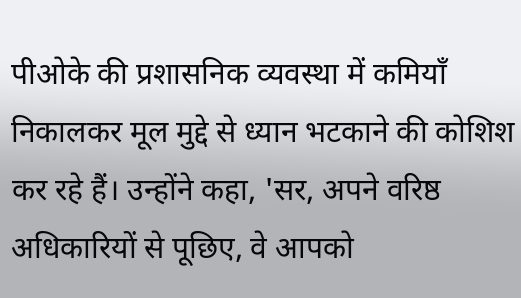पीओके की प्रशासनिक व्यवस्था में कमियाँ निकालकर मूल मुद्दे से ध्यान भटकाने की कोशिश कर रहे हैं। उन्होंने कहा, 'सर, अपने वरिष्ठ अधिकारियों से पूछिए, वे आपको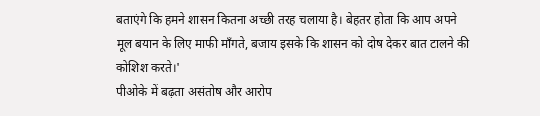बताएंगे कि हमने शासन कितना अच्छी तरह चलाया है। बेहतर होता कि आप अपने मूल बयान के लिए माफी माँगते, बजाय इसके कि शासन को दोष देकर बात टालने की कोशिश करते।'
पीओके में बढ़ता असंतोष और आरोप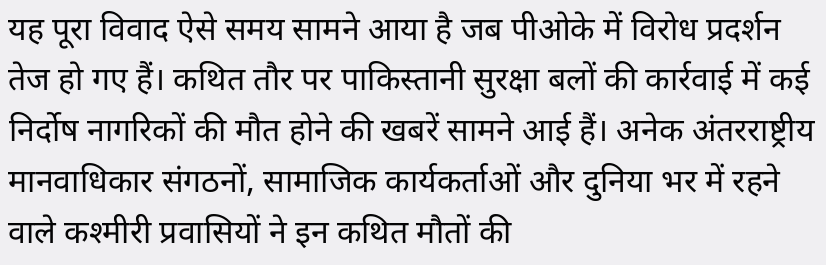यह पूरा विवाद ऐसे समय सामने आया है जब पीओके में विरोध प्रदर्शन तेज हो गए हैं। कथित तौर पर पाकिस्तानी सुरक्षा बलों की कार्रवाई में कई निर्दोष नागरिकों की मौत होने की खबरें सामने आई हैं। अनेक अंतरराष्ट्रीय मानवाधिकार संगठनों, सामाजिक कार्यकर्ताओं और दुनिया भर में रहने वाले कश्मीरी प्रवासियों ने इन कथित मौतों की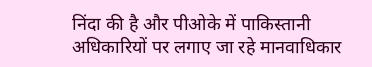निंदा की है और पीओके में पाकिस्तानी अधिकारियों पर लगाए जा रहे मानवाधिकार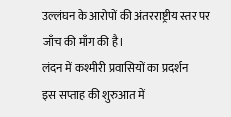उल्लंघन के आरोपों की अंतरराष्ट्रीय स्तर पर जाँच की माँग की है।
लंदन में कश्मीरी प्रवासियों का प्रदर्शन
इस सप्ताह की शुरुआत में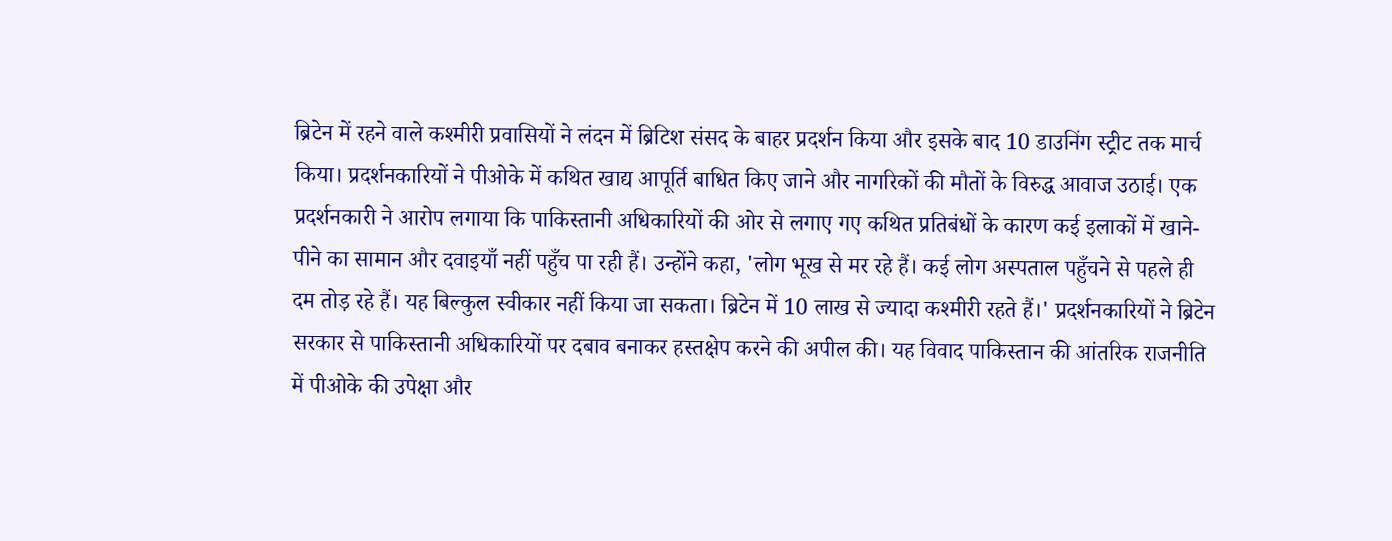ब्रिटेन में रहने वाले कश्मीरी प्रवासियों ने लंदन में ब्रिटिश संसद के बाहर प्रदर्शन किया और इसके बाद 10 डाउनिंग स्ट्रीट तक मार्च किया। प्रदर्शनकारियों ने पीओके में कथित खाद्य आपूर्ति बाधित किए जाने और नागरिकों की मौतों के विरुद्ध आवाज उठाई। एक प्रदर्शनकारी ने आरोप लगाया कि पाकिस्तानी अधिकारियों की ओर से लगाए गए कथित प्रतिबंधों के कारण कई इलाकों में खाने-पीने का सामान और दवाइयाँ नहीं पहुँच पा रही हैं। उन्होंने कहा, 'लोग भूख से मर रहे हैं। कई लोग अस्पताल पहुँचने से पहले ही दम तोड़ रहे हैं। यह बिल्कुल स्वीकार नहीं किया जा सकता। ब्रिटेन में 10 लाख से ज्यादा कश्मीरी रहते हैं।' प्रदर्शनकारियों ने ब्रिटेन सरकार से पाकिस्तानी अधिकारियों पर दबाव बनाकर हस्तक्षेप करने की अपील की। यह विवाद पाकिस्तान की आंतरिक राजनीति में पीओके की उपेक्षा और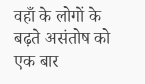वहाँ के लोगों के बढ़ते असंतोष को एक बार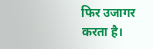फिर उजागर करता है।